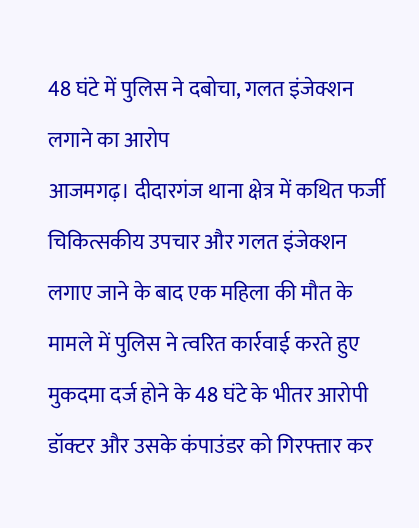48 घंटे में पुलिस ने दबोचा, गलत इंजेक्शन लगाने का आरोप
आजमगढ़। दीदारगंज थाना क्षेत्र में कथित फर्जी चिकित्सकीय उपचार और गलत इंजेक्शन लगाए जाने के बाद एक महिला की मौत के मामले में पुलिस ने त्वरित कार्रवाई करते हुए मुकदमा दर्ज होने के 48 घंटे के भीतर आरोपी डॉक्टर और उसके कंपाउंडर को गिरफ्तार कर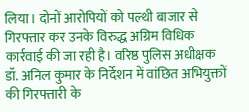लिया। दोनों आरोपियों को पल्थी बाजार से गिरफ्तार कर उनके विरुद्ध अग्रिम विधिक कार्रवाई की जा रही है। वरिष्ठ पुलिस अधीक्षक डॉ. अनिल कुमार के निर्देशन में वांछित अभियुक्तों की गिरफ्तारी के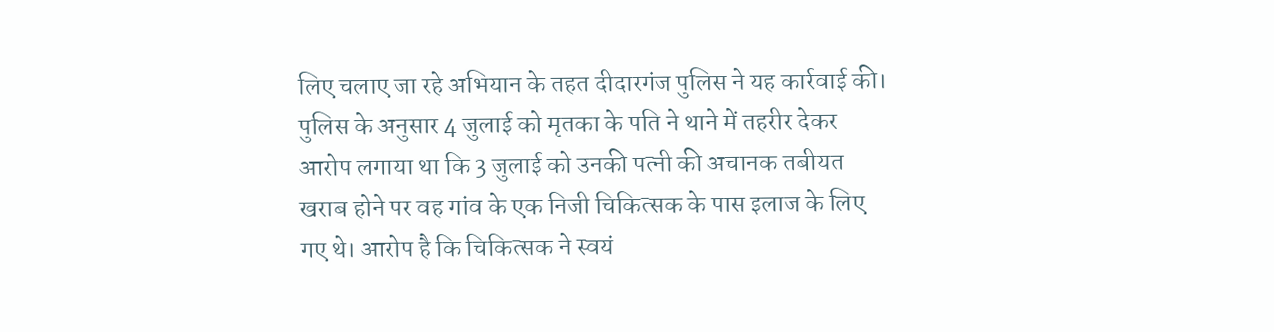लिए चलाए जा रहे अभियान के तहत दीदारगंज पुलिस ने यह कार्रवाई की। पुलिस के अनुसार 4 जुलाई को मृतका के पति ने थाने में तहरीर देकर आरोप लगाया था कि 3 जुलाई को उनकी पत्नी की अचानक तबीयत खराब होने पर वह गांव के एक निजी चिकित्सक के पास इलाज के लिए गए थे। आरोप है कि चिकित्सक ने स्वयं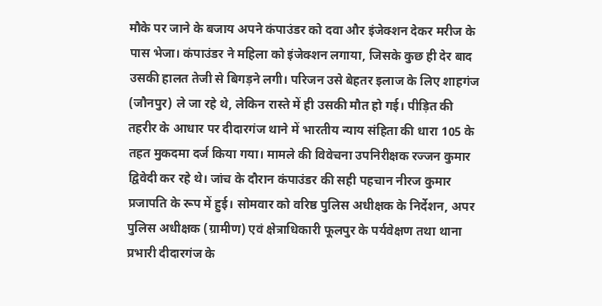मौके पर जाने के बजाय अपने कंपाउंडर को दवा और इंजेक्शन देकर मरीज के पास भेजा। कंपाउंडर ने महिला को इंजेक्शन लगाया, जिसके कुछ ही देर बाद उसकी हालत तेजी से बिगड़ने लगी। परिजन उसे बेहतर इलाज के लिए शाहगंज (जौनपुर) ले जा रहे थे, लेकिन रास्ते में ही उसकी मौत हो गई। पीड़ित की तहरीर के आधार पर दीदारगंज थाने में भारतीय न्याय संहिता की धारा 105 के तहत मुकदमा दर्ज किया गया। मामले की विवेचना उपनिरीक्षक रज्जन कुमार द्विवेदी कर रहे थे। जांच के दौरान कंपाउंडर की सही पहचान नीरज कुमार प्रजापति के रूप में हुई। सोमवार को वरिष्ठ पुलिस अधीक्षक के निर्देशन, अपर पुलिस अधीक्षक (ग्रामीण) एवं क्षेत्राधिकारी फूलपुर के पर्यवेक्षण तथा थाना प्रभारी दीदारगंज के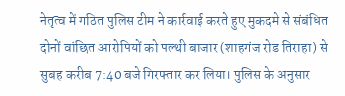नेतृत्व में गठित पुलिस टीम ने कार्रवाई करते हुए मुकदमे से संबंधित दोनों वांछित आरोपियों को पल्थी बाजार (शाहगंज रोड तिराहा) से सुबह करीब 7:40 बजे गिरफ्तार कर लिया। पुलिस के अनुसार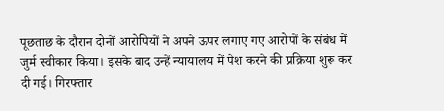पूछताछ के दौरान दोनों आरोपियों ने अपने ऊपर लगाए गए आरोपों के संबंध में जुर्म स्वीकार किया। इसके बाद उन्हें न्यायालय में पेश करने की प्रक्रिया शुरू कर दी गई। गिरफ्तार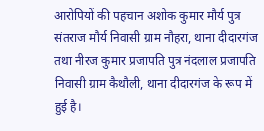आरोपियों की पहचान अशोक कुमार मौर्य पुत्र संतराज मौर्य निवासी ग्राम नौहरा, थाना दीदारगंज तथा नीरज कुमार प्रजापति पुत्र नंदलाल प्रजापति निवासी ग्राम कैथौली, थाना दीदारगंज के रूप में हुई है।